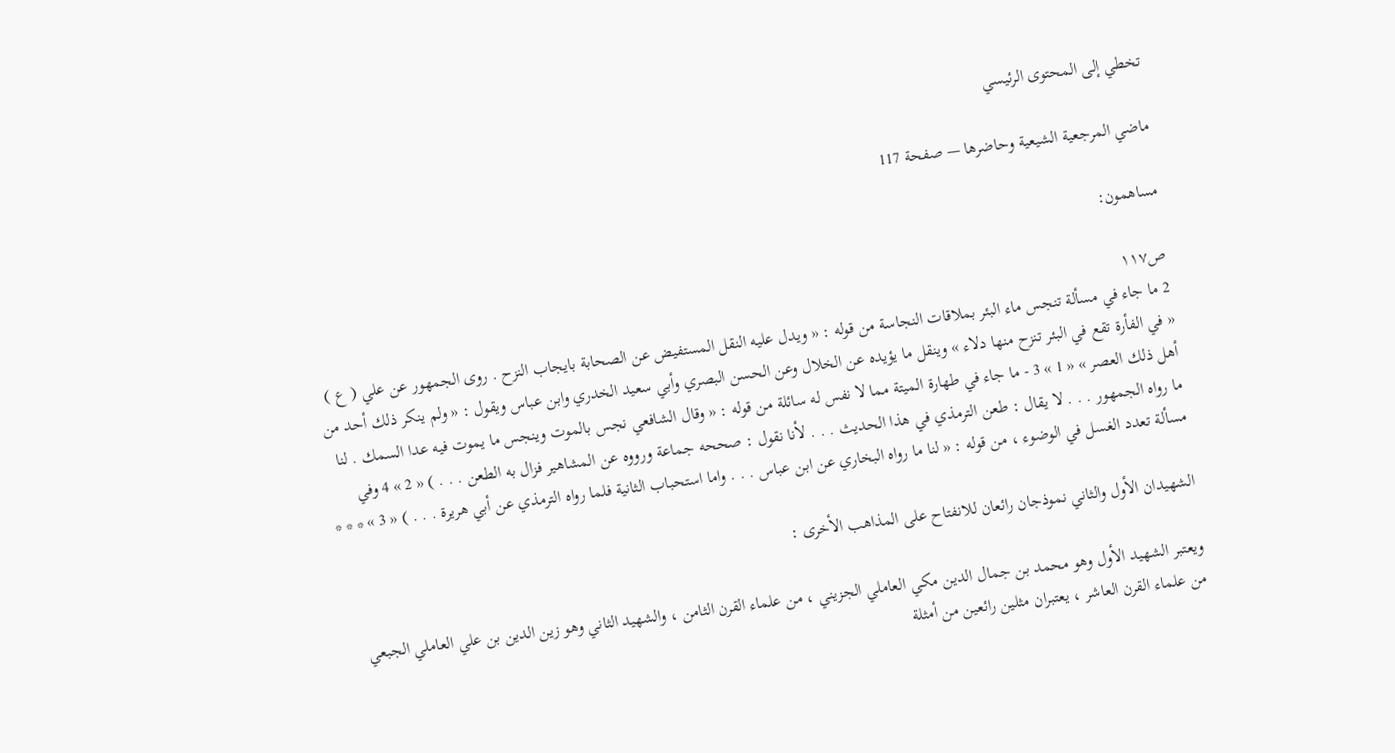تخطي إلى المحتوى الرئيسي

ماضي المرجعية الشيعية وحاضرها — صفحة 117

مساهمون:

ص١١٧
2 ما جاء في مسألة تنجس ماء البئر بملاقات النجاسة من قوله : « ويدل عليه النقل المستفيض عن الصحابة بايجاب النزح . روى الجمهور عن علي ( ع ) « في الفأرة تقع في البئر تنزح منها دلاء » وينقل ما يؤيده عن الخلال وعن الحسن البصري وأبي سعيد الخدري وابن عباس ويقول : « ولم ينكر ذلك أحد من أهل ذلك العصر » « 1 » 3 - ما جاء في طهارة الميتة مما لا نفس له سائلة من قوله : « وقال الشافعي نجس بالموت وينجس ما يموت فيه عدا السمك . لنا ما رواه الجمهور . . . لا يقال : طعن الترمذي في هذا الحديث . . . لأنا نقول : صححه جماعة ورووه عن المشاهير فزال به الطعن . . . ) « 2 » 4 وفي مسألة تعدد الغسل في الوضوء ، من قوله : « لنا ما رواه البخاري عن ابن عباس . . . واما استحباب الثانية فلما رواه الترمذي عن أبي هريرة . . . ) « 3 » * * *

الشهيدان الأول والثاني نموذجان رائعان للانفتاح على المذاهب الأخرى :

ويعتبر الشهيد الأول وهو محمد بن جمال الدين مكي العاملي الجزيني ، من علماء القرن الثامن ، والشهيد الثاني وهو زين الدين بن علي العاملي الجبعي من علماء القرن العاشر ، يعتبران مثلين رائعين من أمثلة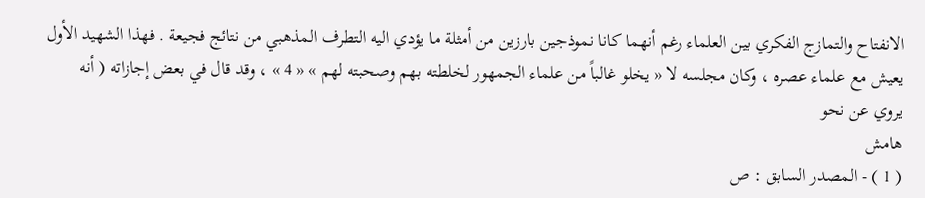الانفتاح والتمازج الفكري بين العلماء رغم أنهما كانا نموذجين بارزين من أمثلة ما يؤدي اليه التطرف المذهبي من نتائج فجيعة . فهذا الشهيد الأول يعيش مع علماء عصره ، وكان مجلسه لا « يخلو غالباً من علماء الجمهور لخلطته بهم وصحبته لهم » « 4 » ، وقد قال في بعض إجازاته ( أنه يروي عن نحو
هامش
( 1 ) - المصدر السابق : ص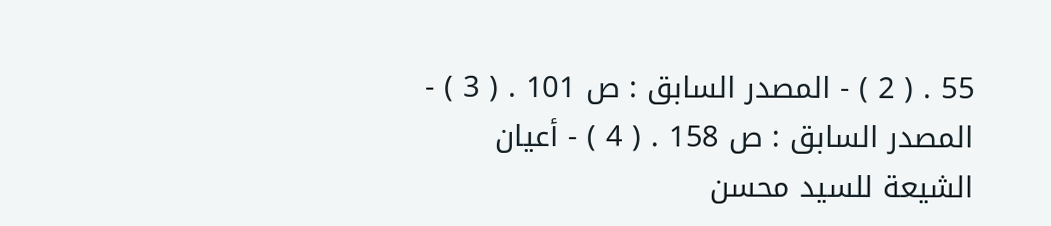55 . ( 2 ) - المصدر السابق : ص 101 . ( 3 ) - المصدر السابق : ص 158 . ( 4 ) - أعيان الشيعة للسيد محسن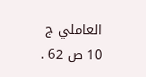العاملي ج 10 ص 62 .